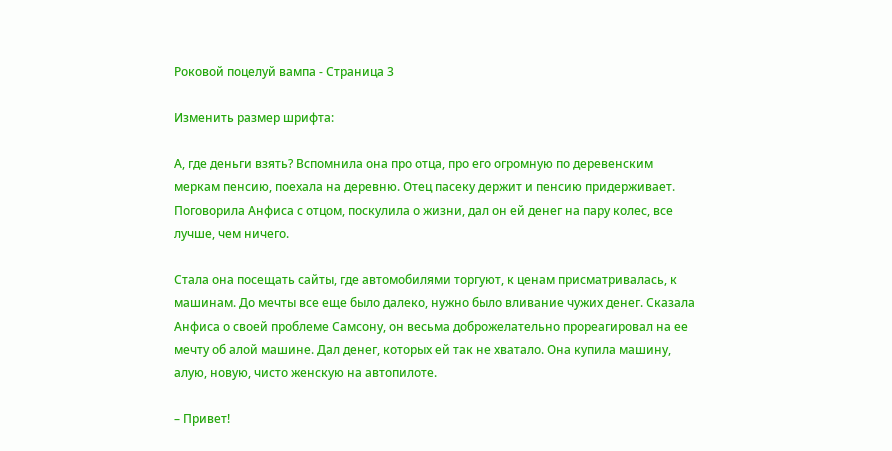Роковой поцелуй вампа - Страница 3

Изменить размер шрифта:

А, где деньги взять? Вспомнила она про отца, про его огромную по деревенским меркам пенсию, поехала на деревню. Отец пасеку держит и пенсию придерживает. Поговорила Анфиса с отцом, поскулила о жизни, дал он ей денег на пару колес, все лучше, чем ничего.

Стала она посещать сайты, где автомобилями торгуют, к ценам присматривалась, к машинам. До мечты все еще было далеко, нужно было вливание чужих денег. Сказала Анфиса о своей проблеме Самсону, он весьма доброжелательно прореагировал на ее мечту об алой машине. Дал денег, которых ей так не хватало. Она купила машину, алую, новую, чисто женскую на автопилоте.

– Привет!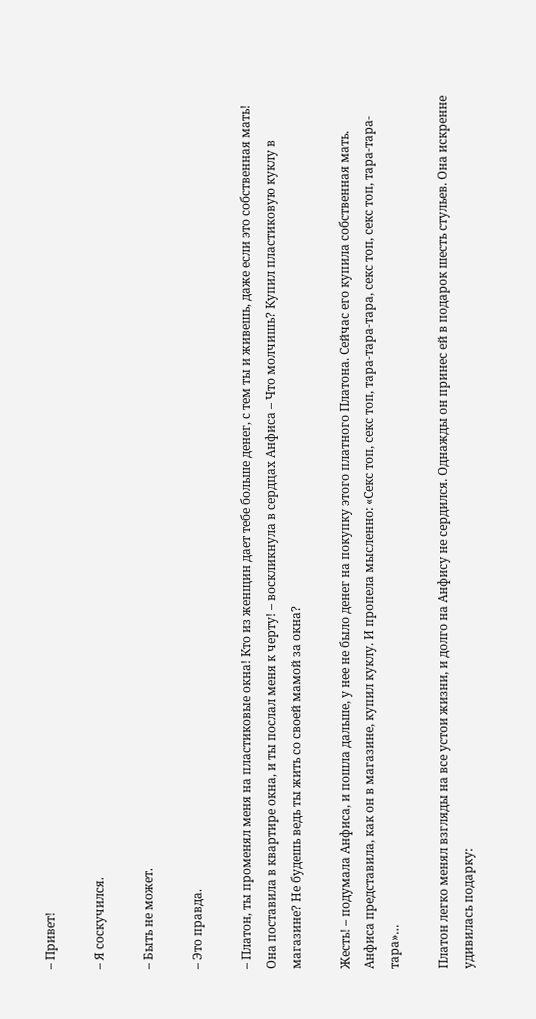– Привет!

– Я соскучился.

– Быть не может.

– Это правда.

– Платон, ты променял меня на пластиковые окна! Кто из женщин дает тебе больше денег, с тем ты и живешь, даже если это собственная мать! Она поставила в квартире окна, и ты послал меня к черту! – воскликнула в сердцах Анфиса – Что молчишь? Купил пластиковую куклу в магазине? Не будешь ведь ты жить со своей мамой за окна?

Жесть! – подумала Анфиса, и пошла дальше, у нее не было денег на покупку этого платного Платона. Сейчас его купила собственная мать. Анфиса представила, как он в магазине, купил куклу. И пропела мысленно: «Секс топ, секс топ, тара-тара-тара, секс топ, секс топ, тара-тара-тара»…

Платон легко менял взгляды на все устои жизни, и долго на Анфису не сердился. Однажды он принес ей в подарок шесть стульев. Она искренне удивилась подарку: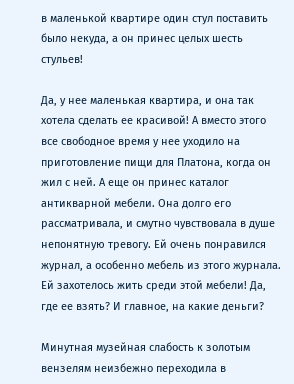в маленькой квартире один стул поставить было некуда, а он принес целых шесть стульев!

Да, у нее маленькая квартира, и она так хотела сделать ее красивой! А вместо этого все свободное время у нее уходило на приготовление пищи для Платона, когда он жил с ней. А еще он принес каталог антикварной мебели. Она долго его рассматривала, и смутно чувствовала в душе непонятную тревогу. Ей очень понравился журнал, а особенно мебель из этого журнала. Ей захотелось жить среди этой мебели! Да, где ее взять? И главное, на какие деньги?

Минутная музейная слабость к золотым вензелям неизбежно переходила в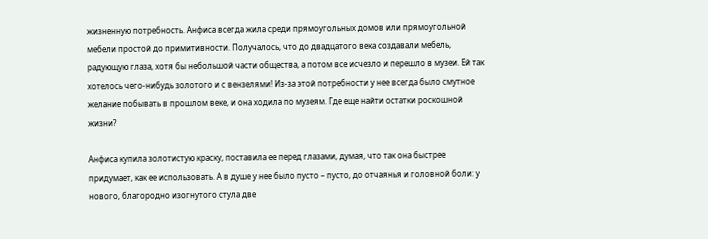жизненную потребность. Анфиса всегда жила среди прямоугольных домов или прямоугольной мебели простой до примитивности. Получалось, что до двадцатого века создавали мебель, радующую глаза, хотя бы небольшой части общества, а потом все исчезло и перешло в музеи. Ей так хотелось чего-нибудь золотого и с вензелями! Из-за этой потребности у нее всегда было смутное желание побывать в прошлом веке, и она ходила по музеям. Где еще найти остатки роскошной жизни?

Анфиса купила золотистую краску, поставила ее перед глазами, думая, что так она быстрее придумает, как ее использовать. А в душе у нее было пусто – пусто, до отчаянья и головной боли: у нового, благородно изогнутого стула две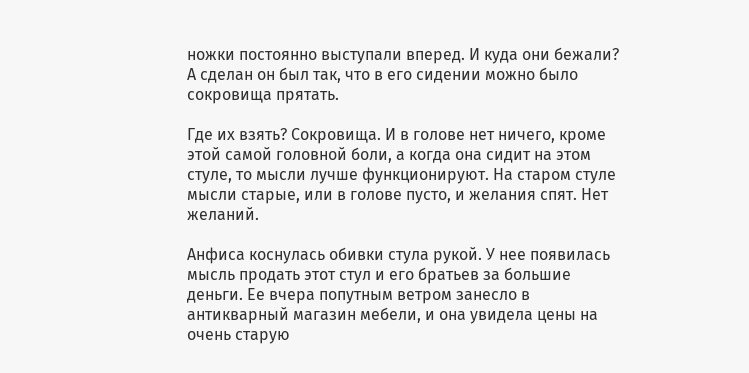ножки постоянно выступали вперед. И куда они бежали? А сделан он был так, что в его сидении можно было сокровища прятать.

Где их взять? Сокровища. И в голове нет ничего, кроме этой самой головной боли, а когда она сидит на этом стуле, то мысли лучше функционируют. На старом стуле мысли старые, или в голове пусто, и желания спят. Нет желаний.

Анфиса коснулась обивки стула рукой. У нее появилась мысль продать этот стул и его братьев за большие деньги. Ее вчера попутным ветром занесло в антикварный магазин мебели, и она увидела цены на очень старую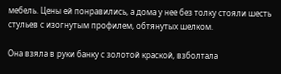мебель. Цены ей понравились, а дома у нее без толку стояли шесть стульев с изогнутым профилем, обтянутых шелком.

Она взяла в руки банку с золотой краской, взболтала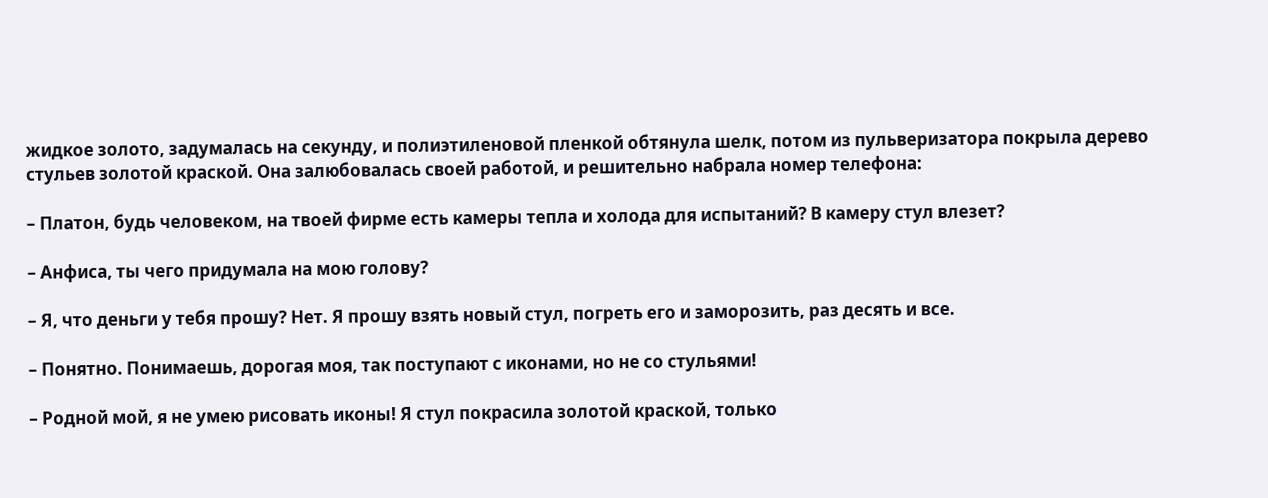жидкое золото, задумалась на секунду, и полиэтиленовой пленкой обтянула шелк, потом из пульверизатора покрыла дерево стульев золотой краской. Она залюбовалась своей работой, и решительно набрала номер телефона:

– Платон, будь человеком, на твоей фирме есть камеры тепла и холода для испытаний? В камеру стул влезет?

– Анфиса, ты чего придумала на мою голову?

– Я, что деньги у тебя прошу? Нет. Я прошу взять новый стул, погреть его и заморозить, раз десять и все.

– Понятно. Понимаешь, дорогая моя, так поступают с иконами, но не со стульями!

– Родной мой, я не умею рисовать иконы! Я стул покрасила золотой краской, только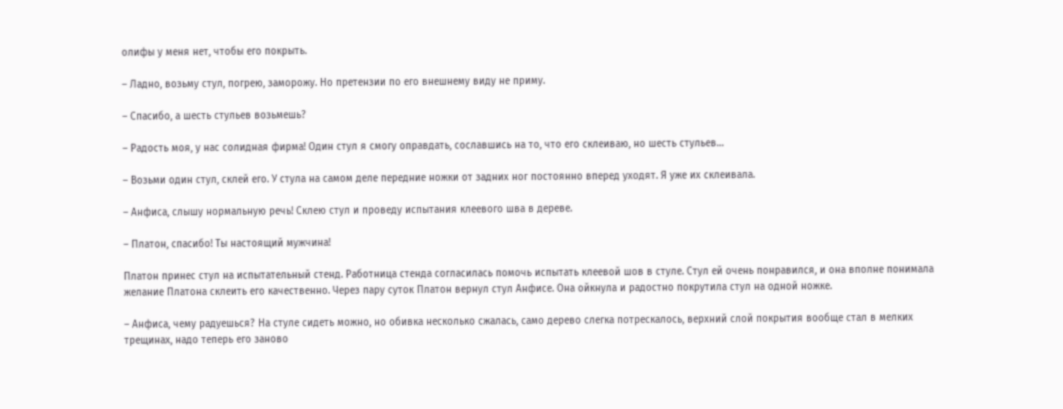олифы у меня нет, чтобы его покрыть.

– Ладно, возьму стул, погрею, заморожу. Но претензии по его внешнему виду не приму.

– Спасибо, а шесть стульев возьмешь?

– Радость моя, у нас солидная фирма! Один стул я смогу оправдать, сославшись на то, что его склеиваю, но шесть стульев…

– Возьми один стул, склей его. У стула на самом деле передние ножки от задних ног постоянно вперед уходят. Я уже их склеивала.

– Анфиса, слышу нормальную речь! Склею стул и проведу испытания клеевого шва в дереве.

– Платон, спасибо! Ты настоящий мужчина!

Платон принес стул на испытательный стенд. Работница стенда согласилась помочь испытать клеевой шов в стуле. Стул ей очень понравился, и она вполне понимала желание Платона склеить его качественно. Через пару суток Платон вернул стул Анфисе. Она ойкнула и радостно покрутила стул на одной ножке.

– Анфиса, чему радуешься? На стуле сидеть можно, но обивка несколько сжалась, само дерево слегка потрескалось, верхний слой покрытия вообще стал в мелких трещинах, надо теперь его заново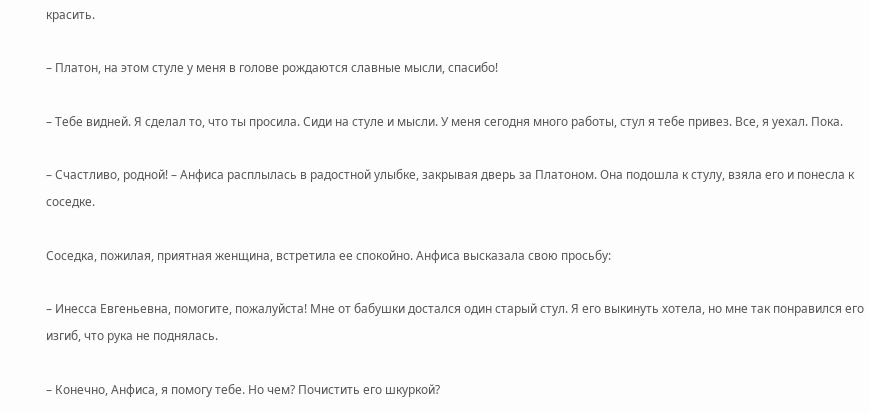красить.

– Платон, на этом стуле у меня в голове рождаются славные мысли, спасибо!

– Тебе видней. Я сделал то, что ты просила. Сиди на стуле и мысли. У меня сегодня много работы, стул я тебе привез. Все, я уехал. Пока.

– Счастливо, родной! – Анфиса расплылась в радостной улыбке, закрывая дверь за Платоном. Она подошла к стулу, взяла его и понесла к соседке.

Соседка, пожилая, приятная женщина, встретила ее спокойно. Анфиса высказала свою просьбу:

– Инесса Евгеньевна, помогите, пожалуйста! Мне от бабушки достался один старый стул. Я его выкинуть хотела, но мне так понравился его изгиб, что рука не поднялась.

– Конечно, Анфиса, я помогу тебе. Но чем? Почистить его шкуркой?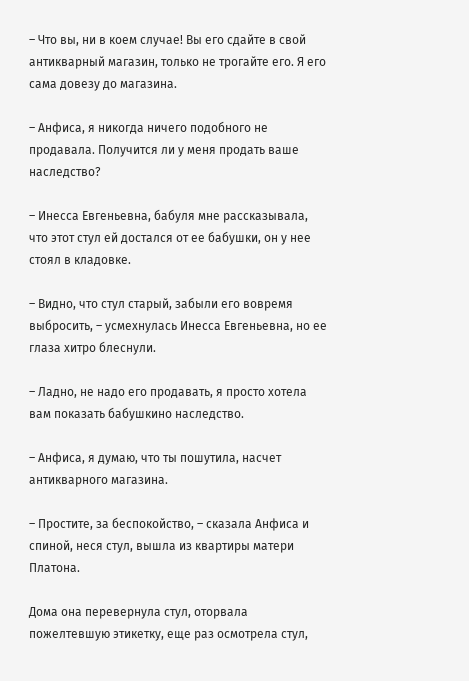– Что вы, ни в коем случае! Вы его сдайте в свой антикварный магазин, только не трогайте его. Я его сама довезу до магазина.

– Анфиса, я никогда ничего подобного не продавала. Получится ли у меня продать ваше наследство?

– Инесса Евгеньевна, бабуля мне рассказывала, что этот стул ей достался от ее бабушки, он у нее стоял в кладовке.

– Видно, что стул старый, забыли его вовремя выбросить, – усмехнулась Инесса Евгеньевна, но ее глаза хитро блеснули.

– Ладно, не надо его продавать, я просто хотела вам показать бабушкино наследство.

– Анфиса, я думаю, что ты пошутила, насчет антикварного магазина.

– Простите, за беспокойство, – сказала Анфиса и спиной, неся стул, вышла из квартиры матери Платона.

Дома она перевернула стул, оторвала пожелтевшую этикетку, еще раз осмотрела стул,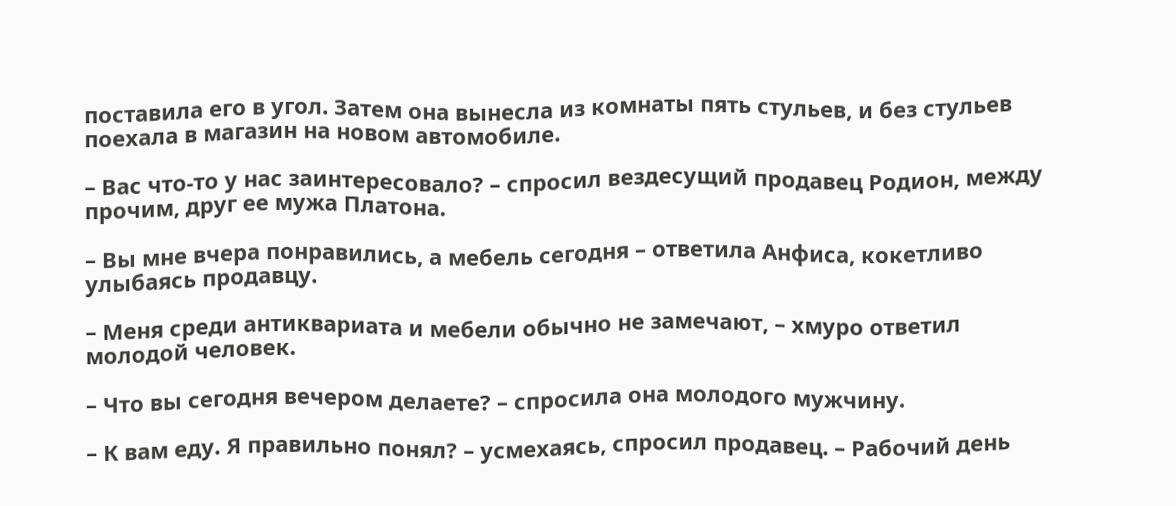поставила его в угол. Затем она вынесла из комнаты пять стульев, и без стульев поехала в магазин на новом автомобиле.

– Вас что-то у нас заинтересовало? – спросил вездесущий продавец Родион, между прочим, друг ее мужа Платона.

– Вы мне вчера понравились, а мебель сегодня – ответила Анфиса, кокетливо улыбаясь продавцу.

– Меня среди антиквариата и мебели обычно не замечают, – хмуро ответил молодой человек.

– Что вы сегодня вечером делаете? – спросила она молодого мужчину.

– К вам еду. Я правильно понял? – усмехаясь, спросил продавец. – Рабочий день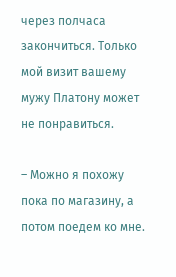через полчаса закончиться. Только мой визит вашему мужу Платону может не понравиться.

– Можно я похожу пока по магазину, а потом поедем ко мне.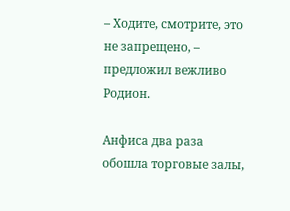– Ходите, смотрите, это не запрещено, – предложил вежливо Родион.

Анфиса два раза обошла торговые залы,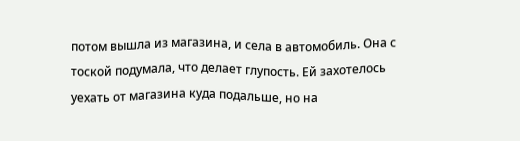потом вышла из магазина, и села в автомобиль. Она с тоской подумала, что делает глупость. Ей захотелось уехать от магазина куда подальше, но на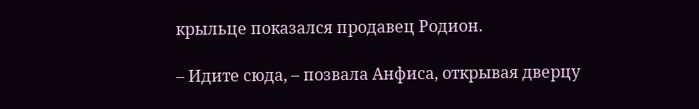крыльце показался продавец Родион.

– Идите сюда, – позвала Анфиса, открывая дверцу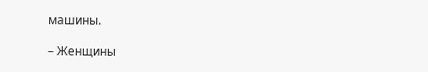машины.

– Женщины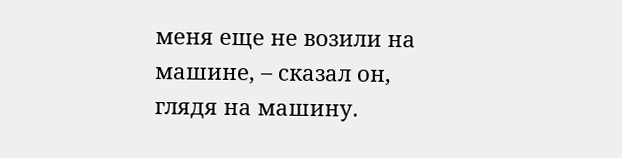меня еще не возили на машине, – сказал он, глядя на машину.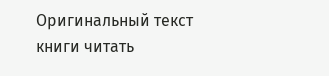Оригинальный текст книги читать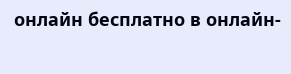онлайн бесплатно в онлайн-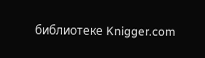библиотеке Knigger.com